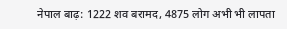नेपाल बाढ़: 1222 शव बरामद, 4875 लोग अभी भी लापता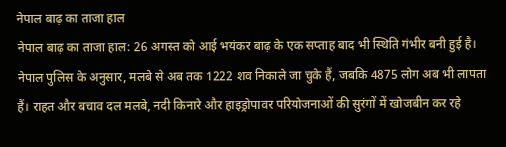नेपाल बाढ़ का ताजा हाल
नेपाल बाढ़ का ताजा हाल: 26 अगस्त को आई भयंकर बाढ़ के एक सप्ताह बाद भी स्थिति गंभीर बनी हुई है। नेपाल पुलिस के अनुसार, मलबे से अब तक 1222 शव निकाले जा चुके हैं, जबकि 4875 लोग अब भी लापता हैं। राहत और बचाव दल मलबे, नदी किनारे और हाइड्रोपावर परियोजनाओं की सुरंगों में खोजबीन कर रहे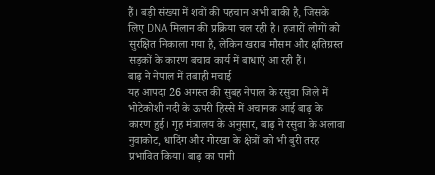हैं। बड़ी संख्या में शवों की पहचान अभी बाकी है, जिसके लिए DNA मिलान की प्रक्रिया चल रही है। हजारों लोगों को सुरक्षित निकाला गया है, लेकिन खराब मौसम और क्षतिग्रस्त सड़कों के कारण बचाव कार्य में बाधाएं आ रही हैं।
बाढ़ ने नेपाल में तबाही मचाई
यह आपदा 26 अगस्त की सुबह नेपाल के रसुवा जिले में भोटेकोशी नदी के ऊपरी हिस्से में अचानक आई बाढ़ के कारण हुई। गृह मंत्रालय के अनुसार, बाढ़ ने रसुवा के अलावा नुवाकोट, धादिंग और गोरखा के क्षेत्रों को भी बुरी तरह प्रभावित किया। बाढ़ का पानी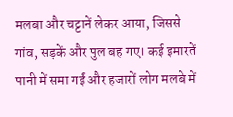मलबा और चट्टानें लेकर आया, जिससे गांव, सड़कें और पुल बह गए। कई इमारतें पानी में समा गईं और हजारों लोग मलबे में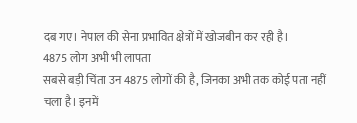दब गए। नेपाल की सेना प्रभावित क्षेत्रों में खोजबीन कर रही है।
4875 लोग अभी भी लापता
सबसे बड़ी चिंता उन 4875 लोगों की है, जिनका अभी तक कोई पता नहीं चला है। इनमें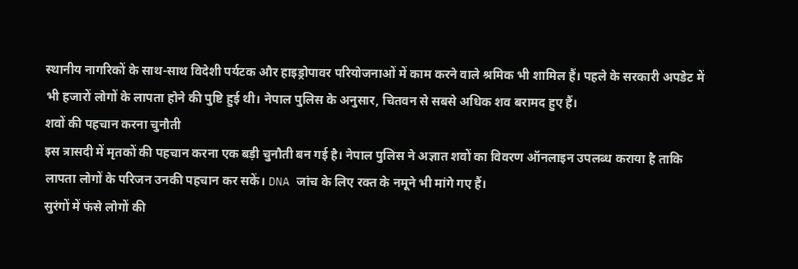स्थानीय नागरिकों के साथ-साथ विदेशी पर्यटक और हाइड्रोपावर परियोजनाओं में काम करने वाले श्रमिक भी शामिल हैं। पहले के सरकारी अपडेट में भी हजारों लोगों के लापता होने की पुष्टि हुई थी। नेपाल पुलिस के अनुसार, चितवन से सबसे अधिक शव बरामद हुए हैं।
शवों की पहचान करना चुनौती
इस त्रासदी में मृतकों की पहचान करना एक बड़ी चुनौती बन गई है। नेपाल पुलिस ने अज्ञात शवों का विवरण ऑनलाइन उपलब्ध कराया है ताकि लापता लोगों के परिजन उनकी पहचान कर सकें। DNA जांच के लिए रक्त के नमूने भी मांगे गए हैं।
सुरंगों में फंसे लोगों की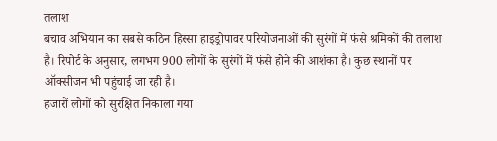तलाश
बचाव अभियान का सबसे कठिन हिस्सा हाइड्रोपावर परियोजनाओं की सुरंगों में फंसे श्रमिकों की तलाश है। रिपोर्ट के अनुसार, लगभग 900 लोगों के सुरंगों में फंसे होने की आशंका है। कुछ स्थानों पर ऑक्सीजन भी पहुंचाई जा रही है।
हजारों लोगों को सुरक्षित निकाला गया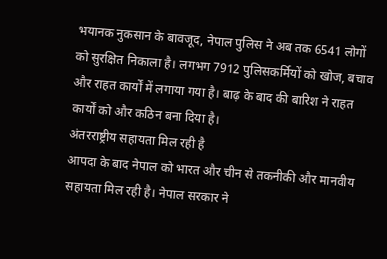भयानक नुकसान के बावजूद, नेपाल पुलिस ने अब तक 6541 लोगों को सुरक्षित निकाला है। लगभग 7912 पुलिसकर्मियों को खोज, बचाव और राहत कार्यों में लगाया गया है। बाढ़ के बाद की बारिश ने राहत कार्यों को और कठिन बना दिया है।
अंतरराष्ट्रीय सहायता मिल रही है
आपदा के बाद नेपाल को भारत और चीन से तकनीकी और मानवीय सहायता मिल रही है। नेपाल सरकार ने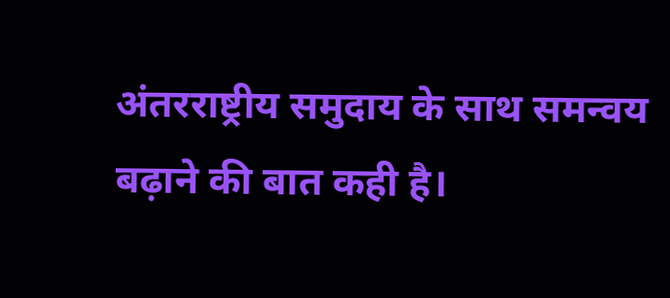अंतरराष्ट्रीय समुदाय के साथ समन्वय बढ़ाने की बात कही है।